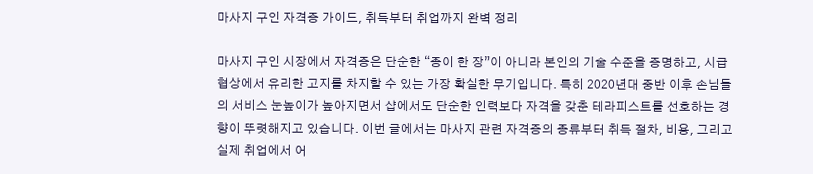마사지 구인 자격증 가이드, 취득부터 취업까지 완벽 정리

마사지 구인 시장에서 자격증은 단순한 “종이 한 장”이 아니라 본인의 기술 수준을 증명하고, 시급 협상에서 유리한 고지를 차지할 수 있는 가장 확실한 무기입니다. 특히 2020년대 중반 이후 손님들의 서비스 눈높이가 높아지면서 샵에서도 단순한 인력보다 자격을 갖춘 테라피스트를 선호하는 경향이 뚜렷해지고 있습니다. 이번 글에서는 마사지 관련 자격증의 종류부터 취득 절차, 비용, 그리고 실제 취업에서 어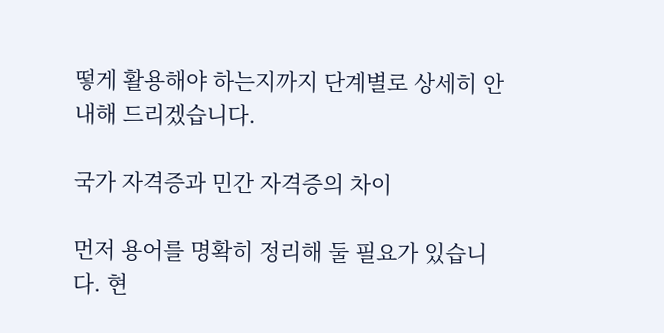떻게 활용해야 하는지까지 단계별로 상세히 안내해 드리겠습니다.

국가 자격증과 민간 자격증의 차이

먼저 용어를 명확히 정리해 둘 필요가 있습니다. 현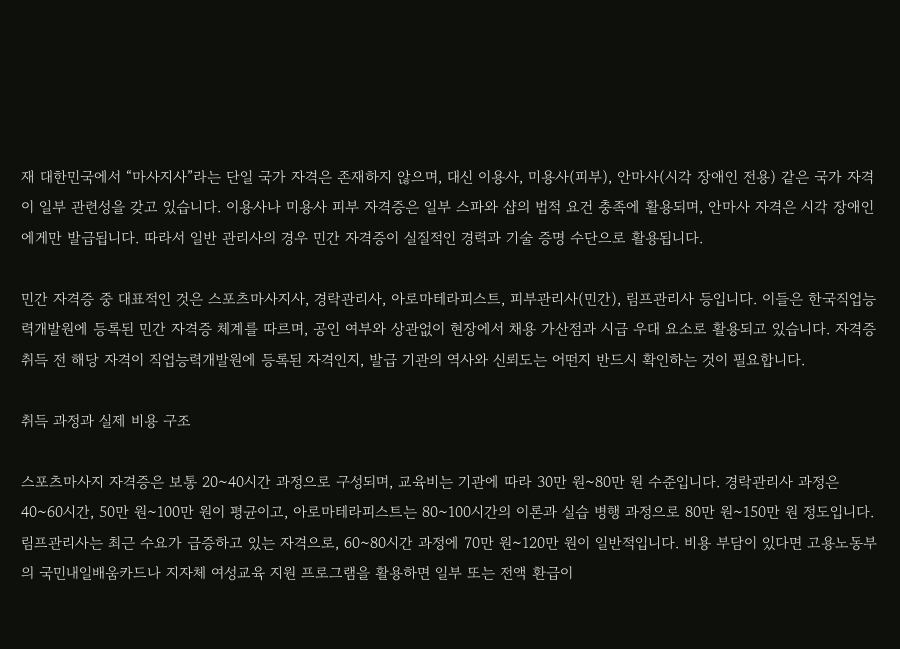재 대한민국에서 “마사지사”라는 단일 국가 자격은 존재하지 않으며, 대신 이용사, 미용사(피부), 안마사(시각 장애인 전용) 같은 국가 자격이 일부 관련성을 갖고 있습니다. 이용사나 미용사 피부 자격증은 일부 스파와 샵의 법적 요건 충족에 활용되며, 안마사 자격은 시각 장애인에게만 발급됩니다. 따라서 일반 관리사의 경우 민간 자격증이 실질적인 경력과 기술 증명 수단으로 활용됩니다.

민간 자격증 중 대표적인 것은 스포츠마사지사, 경락관리사, 아로마테라피스트, 피부관리사(민간), 림프관리사 등입니다. 이들은 한국직업능력개발원에 등록된 민간 자격증 체계를 따르며, 공인 여부와 상관없이 현장에서 채용 가산점과 시급 우대 요소로 활용되고 있습니다. 자격증 취득 전 해당 자격이 직업능력개발원에 등록된 자격인지, 발급 기관의 역사와 신뢰도는 어떤지 반드시 확인하는 것이 필요합니다.

취득 과정과 실제 비용 구조

스포츠마사지 자격증은 보통 20~40시간 과정으로 구성되며, 교육비는 기관에 따라 30만 원~80만 원 수준입니다. 경락관리사 과정은 40~60시간, 50만 원~100만 원이 평균이고, 아로마테라피스트는 80~100시간의 이론과 실습 병행 과정으로 80만 원~150만 원 정도입니다. 림프관리사는 최근 수요가 급증하고 있는 자격으로, 60~80시간 과정에 70만 원~120만 원이 일반적입니다. 비용 부담이 있다면 고용노동부의 국민내일배움카드나 지자체 여성교육 지원 프로그램을 활용하면 일부 또는 전액 환급이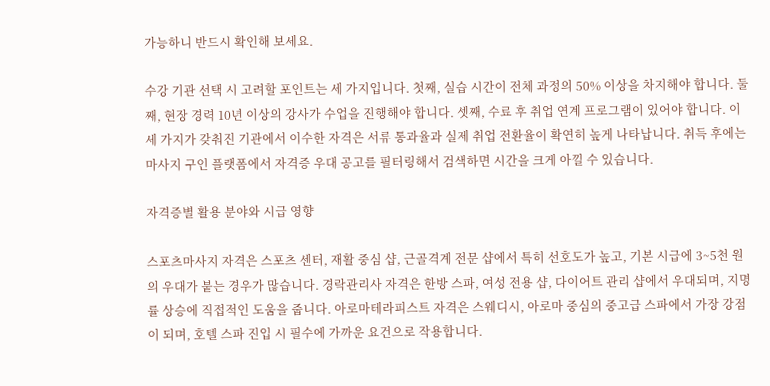가능하니 반드시 확인해 보세요.

수강 기관 선택 시 고려할 포인트는 세 가지입니다. 첫째, 실습 시간이 전체 과정의 50% 이상을 차지해야 합니다. 둘째, 현장 경력 10년 이상의 강사가 수업을 진행해야 합니다. 셋째, 수료 후 취업 연계 프로그램이 있어야 합니다. 이 세 가지가 갖춰진 기관에서 이수한 자격은 서류 통과율과 실제 취업 전환율이 확연히 높게 나타납니다. 취득 후에는 마사지 구인 플랫폼에서 자격증 우대 공고를 필터링해서 검색하면 시간을 크게 아낄 수 있습니다.

자격증별 활용 분야와 시급 영향

스포츠마사지 자격은 스포츠 센터, 재활 중심 샵, 근골격계 전문 샵에서 특히 선호도가 높고, 기본 시급에 3~5천 원의 우대가 붙는 경우가 많습니다. 경락관리사 자격은 한방 스파, 여성 전용 샵, 다이어트 관리 샵에서 우대되며, 지명률 상승에 직접적인 도움을 줍니다. 아로마테라피스트 자격은 스웨디시, 아로마 중심의 중고급 스파에서 가장 강점이 되며, 호텔 스파 진입 시 필수에 가까운 요건으로 작용합니다.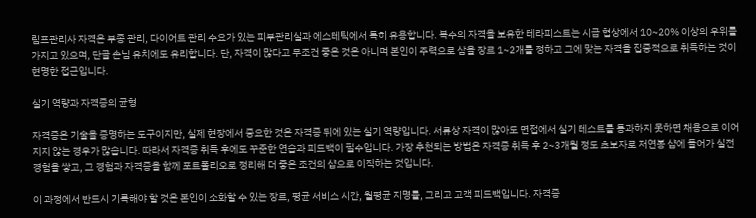림프관리사 자격은 부종 관리, 다이어트 관리 수요가 있는 피부관리실과 에스테틱에서 특히 유용합니다. 복수의 자격을 보유한 테라피스트는 시급 협상에서 10~20% 이상의 우위를 가지고 있으며, 단골 손님 유치에도 유리합니다. 단, 자격이 많다고 무조건 좋은 것은 아니며 본인이 주력으로 삼을 장르 1~2개를 정하고 그에 맞는 자격을 집중적으로 취득하는 것이 현명한 접근입니다.

실기 역량과 자격증의 균형

자격증은 기술을 증명하는 도구이지만, 실제 현장에서 중요한 것은 자격증 뒤에 있는 실기 역량입니다. 서류상 자격이 많아도 면접에서 실기 테스트를 통과하지 못하면 채용으로 이어지지 않는 경우가 많습니다. 따라서 자격증 취득 후에도 꾸준한 연습과 피드백이 필수입니다. 가장 추천되는 방법은 자격증 취득 후 2~3개월 정도 초보자로 저연봉 샵에 들어가 실전 경험을 쌓고, 그 경험과 자격증을 함께 포트폴리오로 정리해 더 좋은 조건의 샵으로 이직하는 것입니다.

이 과정에서 반드시 기록해야 할 것은 본인이 소화할 수 있는 장르, 평균 서비스 시간, 월평균 지명률, 그리고 고객 피드백입니다. 자격증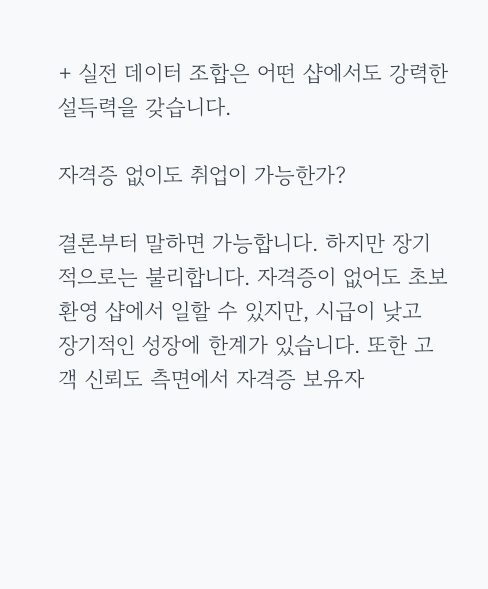+ 실전 데이터 조합은 어떤 샵에서도 강력한 설득력을 갖습니다.

자격증 없이도 취업이 가능한가?

결론부터 말하면 가능합니다. 하지만 장기적으로는 불리합니다. 자격증이 없어도 초보 환영 샵에서 일할 수 있지만, 시급이 낮고 장기적인 성장에 한계가 있습니다. 또한 고객 신뢰도 측면에서 자격증 보유자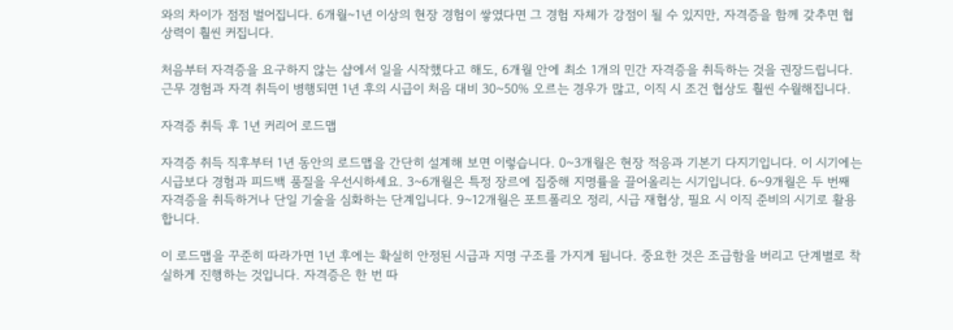와의 차이가 점점 벌어집니다. 6개월~1년 이상의 현장 경험이 쌓였다면 그 경험 자체가 강점이 될 수 있지만, 자격증을 함께 갖추면 협상력이 훨씬 커집니다.

처음부터 자격증을 요구하지 않는 샵에서 일을 시작했다고 해도, 6개월 안에 최소 1개의 민간 자격증을 취득하는 것을 권장드립니다. 근무 경험과 자격 취득이 병행되면 1년 후의 시급이 처음 대비 30~50% 오르는 경우가 많고, 이직 시 조건 협상도 훨씬 수월해집니다.

자격증 취득 후 1년 커리어 로드맵

자격증 취득 직후부터 1년 동안의 로드맵을 간단히 설계해 보면 이렇습니다. 0~3개월은 현장 적응과 기본기 다지기입니다. 이 시기에는 시급보다 경험과 피드백 품질을 우선시하세요. 3~6개월은 특정 장르에 집중해 지명률을 끌어올리는 시기입니다. 6~9개월은 두 번째 자격증을 취득하거나 단일 기술을 심화하는 단계입니다. 9~12개월은 포트폴리오 정리, 시급 재협상, 필요 시 이직 준비의 시기로 활용합니다.

이 로드맵을 꾸준히 따라가면 1년 후에는 확실히 안정된 시급과 지명 구조를 가지게 됩니다. 중요한 것은 조급함을 버리고 단계별로 착실하게 진행하는 것입니다. 자격증은 한 번 따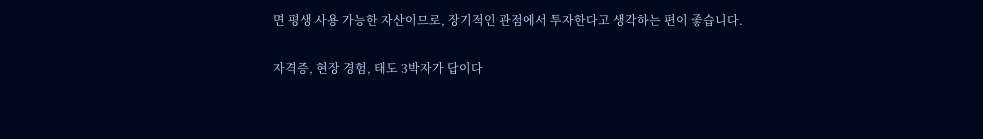면 평생 사용 가능한 자산이므로, 장기적인 관점에서 투자한다고 생각하는 편이 좋습니다.

자격증, 현장 경험, 태도 3박자가 답이다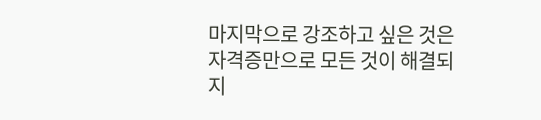마지막으로 강조하고 싶은 것은 자격증만으로 모든 것이 해결되지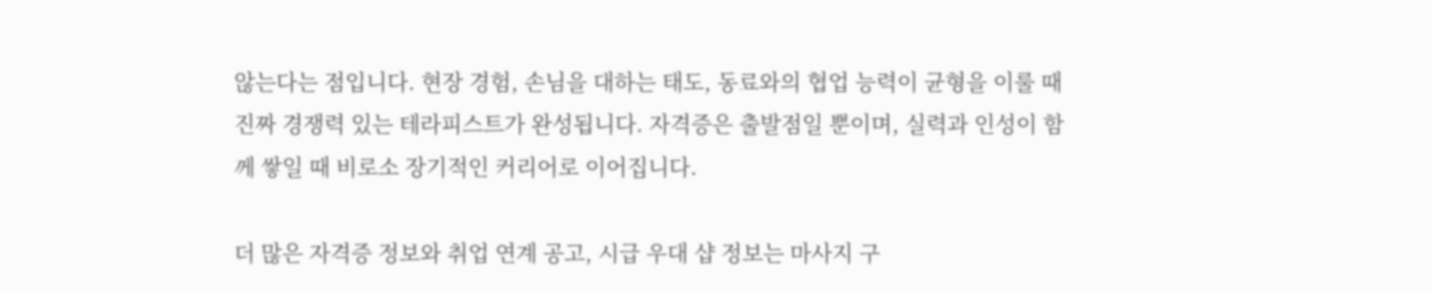않는다는 점입니다. 현장 경험, 손님을 대하는 태도, 동료와의 협업 능력이 균형을 이룰 때 진짜 경쟁력 있는 테라피스트가 완성됩니다. 자격증은 출발점일 뿐이며, 실력과 인성이 함께 쌓일 때 비로소 장기적인 커리어로 이어집니다.

더 많은 자격증 정보와 취업 연계 공고, 시급 우대 샵 정보는 마사지 구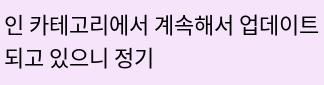인 카테고리에서 계속해서 업데이트되고 있으니 정기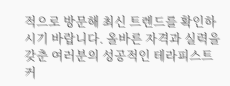적으로 방문해 최신 트렌드를 확인하시기 바랍니다. 올바른 자격과 실력을 갖춘 여러분의 성공적인 테라피스트 커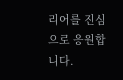리어를 진심으로 응원합니다.